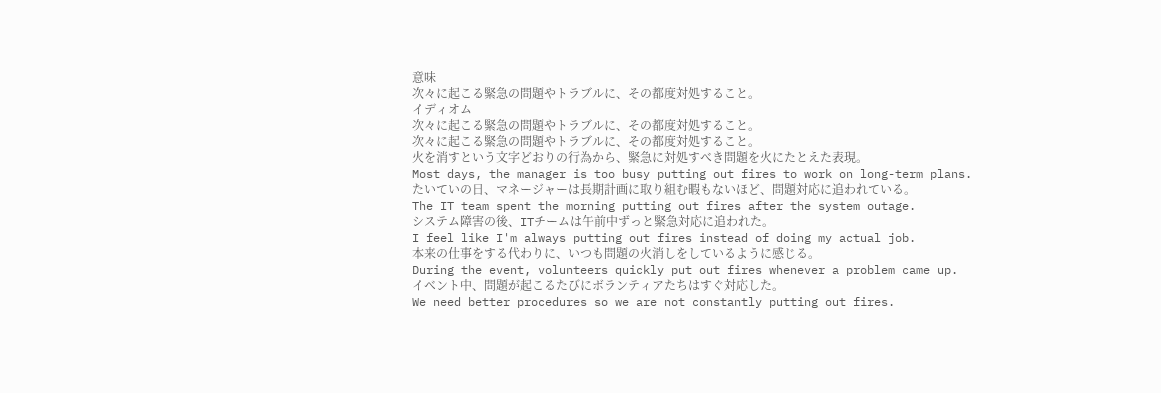意味
次々に起こる緊急の問題やトラブルに、その都度対処すること。
イディオム
次々に起こる緊急の問題やトラブルに、その都度対処すること。
次々に起こる緊急の問題やトラブルに、その都度対処すること。
火を消すという文字どおりの行為から、緊急に対処すべき問題を火にたとえた表現。
Most days, the manager is too busy putting out fires to work on long-term plans.
たいていの日、マネージャーは長期計画に取り組む暇もないほど、問題対応に追われている。
The IT team spent the morning putting out fires after the system outage.
システム障害の後、ITチームは午前中ずっと緊急対応に追われた。
I feel like I'm always putting out fires instead of doing my actual job.
本来の仕事をする代わりに、いつも問題の火消しをしているように感じる。
During the event, volunteers quickly put out fires whenever a problem came up.
イベント中、問題が起こるたびにボランティアたちはすぐ対応した。
We need better procedures so we are not constantly putting out fires.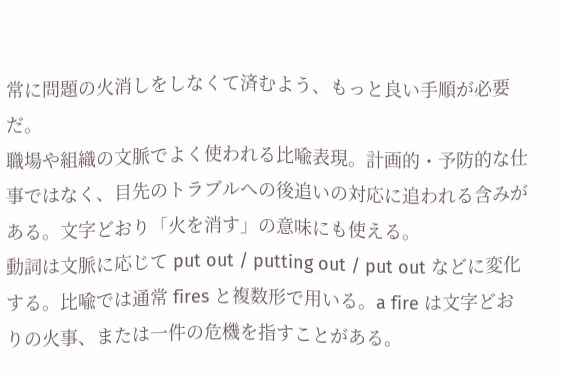常に問題の火消しをしなくて済むよう、もっと良い手順が必要だ。
職場や組織の文脈でよく使われる比喩表現。計画的・予防的な仕事ではなく、目先のトラブルへの後追いの対応に追われる含みがある。文字どおり「火を消す」の意味にも使える。
動詞は文脈に応じて put out / putting out / put out などに変化する。比喩では通常 fires と複数形で用いる。a fire は文字どおりの火事、または一件の危機を指すことがある。